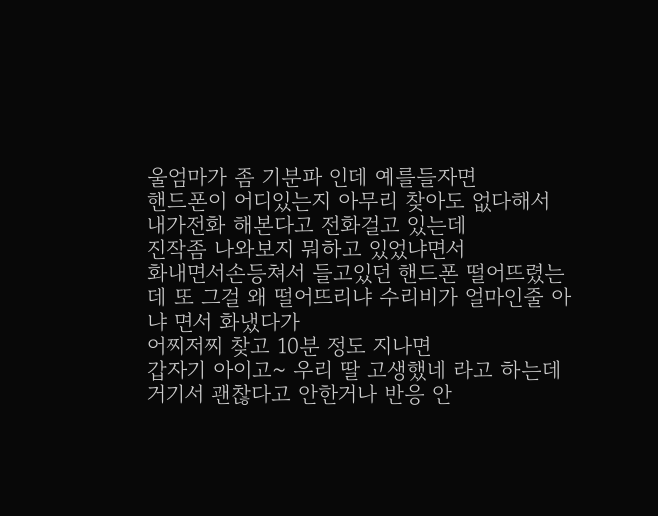울엄마가 좀 기분파 인데 예를들자면
핸드폰이 어디있는지 아무리 찾아도 없다해서
내가전화 해본다고 전화걸고 있는데
진작좀 나와보지 뭐하고 있었냐면서
화내면서손등쳐서 들고있던 핸드폰 떨어뜨렸는데 또 그걸 왜 떨어뜨리냐 수리비가 얼마인줄 아냐 면서 화냈다가
어찌저찌 찾고 10분 정도 지나면
갑자기 아이고~ 우리 딸 고생했네 라고 하는데
거기서 괜찮다고 안한거나 반응 안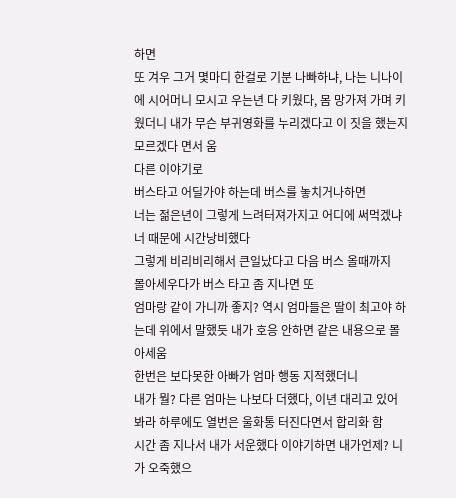하면
또 겨우 그거 몇마디 한걸로 기분 나빠하냐, 나는 니나이에 시어머니 모시고 우는년 다 키웠다, 몸 망가져 가며 키웠더니 내가 무슨 부귀영화를 누리겠다고 이 짓을 했는지 모르겠다 면서 움
다른 이야기로
버스타고 어딜가야 하는데 버스를 놓치거나하면
너는 젊은년이 그렇게 느려터져가지고 어디에 써먹겠냐
너 때문에 시간낭비했다
그렇게 비리비리해서 큰일났다고 다음 버스 올때까지
몰아세우다가 버스 타고 좀 지나면 또
엄마랑 같이 가니까 좋지? 역시 엄마들은 딸이 최고야 하는데 위에서 말했듯 내가 호응 안하면 같은 내용으로 몰아세움
한번은 보다못한 아빠가 엄마 행동 지적했더니
내가 뭘? 다른 엄마는 나보다 더했다, 이년 대리고 있어봐라 하루에도 열번은 울화통 터진다면서 합리화 함
시간 좀 지나서 내가 서운했다 이야기하면 내가언제? 니가 오죽했으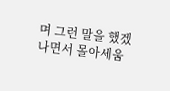며 그런 말을 했겠나면서 몰아세움